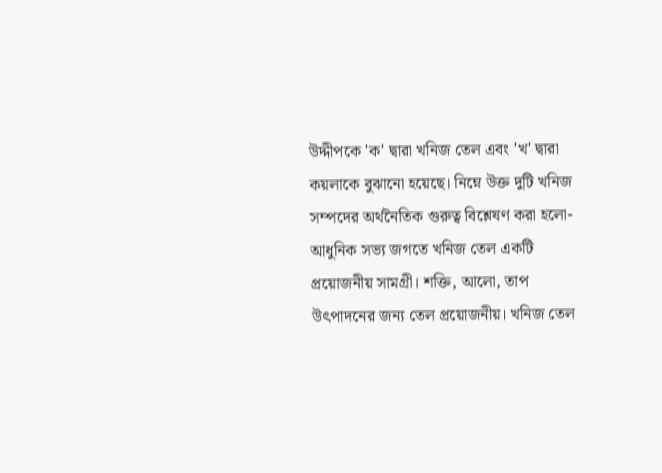উদ্দীপকে 'ক' দ্বারা খনিজ তেল এবং 'খ' দ্বারা কয়লাকে বুঝানো হয়েছে। নিম্নে উক্ত দুটি খনিজ সম্পদের অর্থনৈতিক গুরুত্ব বিশ্লেষণ করা হলো-
আধুনিক সভ্য জগতে খনিজ তেল একটি প্রয়োজনীয় সামগ্রী। শক্তি, আলো, তাপ উৎপাদনের জন্য তেল প্রয়োজনীয়। খনিজ তেল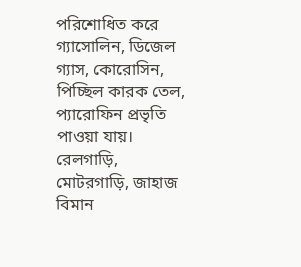পরিশোধিত করে গ্যাসোলিন, ডিজেল গ্যাস, কোরোসিন, পিচ্ছিল কারক তেল, প্যারোফিন প্রভৃতি পাওয়া যায়। রেলগাড়ি, মোটরগাড়ি, জাহাজ বিমান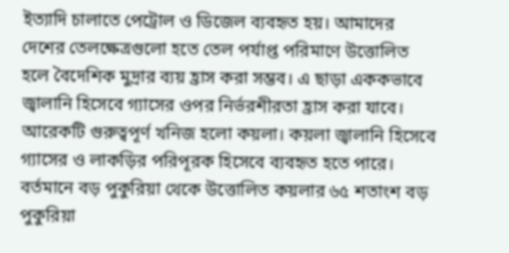ইত্যাদি চালাতে পেট্রোল ও ডিজেল ব্যবহৃত হয়। আমাদের দেশের তেলক্ষেত্রগুলো হতে তেল পর্যাপ্ত পরিমাণে উত্তোলিত হলে বৈদেশিক মুদ্রার ব্যয় হ্রাস করা সম্ভব। এ ছাড়া এককভাবে জ্বালানি হিসেবে গ্যাসের ওপর নির্ভরশীরতা হ্রাস করা যাবে।
আরেকটি গুরুত্বপূর্ণ খনিজ হলো কয়লা। কয়লা জ্বালানি হিসেবে গ্যাসের ও লাকড়ির পরিপূরক হিসেবে ব্যবহৃত হতে পারে। বর্তমানে বড় পুকুরিয়া থেকে উত্তোলিত কয়লার ৬৫ শতাংশ বড় পুকুরিয়া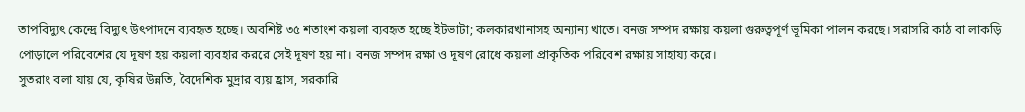তাপবিদ্যুৎ কেন্দ্রে বিদ্যুৎ উৎপাদনে ব্যবহৃত হচ্ছে। অবশিষ্ট ৩৫ শতাংশ কয়লা ব্যবহৃত হচ্ছে ইটভাটা; কলকারখানাসহ অন্যান্য খাতে। বনজ সম্পদ রক্ষায় কয়লা গুরুত্বপূর্ণ ভূমিকা পালন করছে। সরাসরি কাঠ বা লাকড়ি পোড়ালে পরিবেশের যে দূষণ হয় কয়লা ব্যবহার কররে সেই দূষণ হয় না। বনজ সম্পদ রক্ষা ও দূষণ রোধে কয়লা প্রাকৃতিক পরিবেশ রক্ষায় সাহায্য করে।
সুতরাং বলা যায় যে, কৃষির উন্নতি, বৈদেশিক মুদ্রার ব্যয় হ্রাস, সরকারি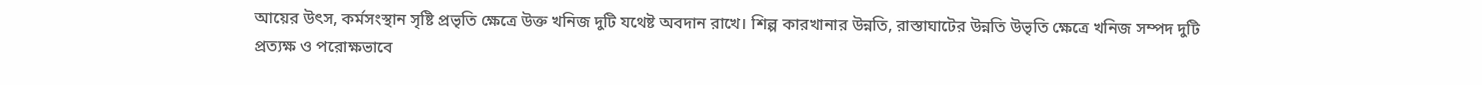আয়ের উৎস, কর্মসংস্থান সৃষ্টি প্রভৃতি ক্ষেত্রে উক্ত খনিজ দুটি যথেষ্ট অবদান রাখে। শিল্প কারখানার উন্নতি, রাস্তাঘাটের উন্নতি উভৃতি ক্ষেত্রে খনিজ সম্পদ দুটি প্রত্যক্ষ ও পরোক্ষভাবে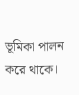ভূমিকা পালন করে থাকে।